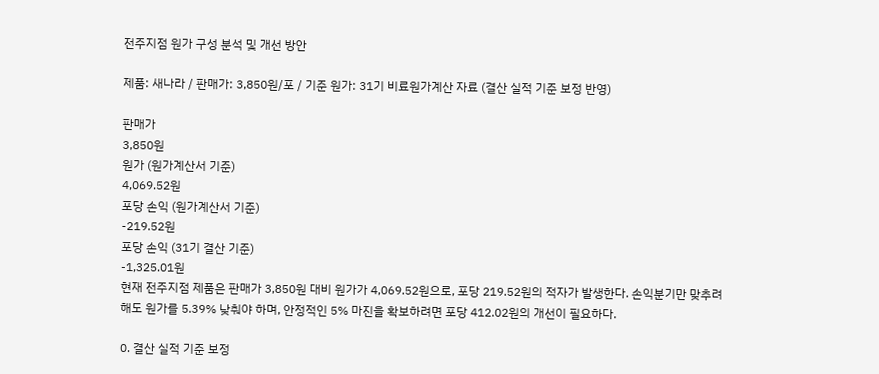전주지점 원가 구성 분석 및 개선 방안

제품: 새나라 / 판매가: 3,850원/포 / 기준 원가: 31기 비료원가계산 자료 (결산 실적 기준 보정 반영)

판매가
3,850원
원가 (원가계산서 기준)
4,069.52원
포당 손익 (원가계산서 기준)
-219.52원
포당 손익 (31기 결산 기준)
-1,325.01원
현재 전주지점 제품은 판매가 3,850원 대비 원가가 4,069.52원으로, 포당 219.52원의 적자가 발생한다. 손익분기만 맞추려 해도 원가를 5.39% 낮춰야 하며, 안정적인 5% 마진을 확보하려면 포당 412.02원의 개선이 필요하다.

0. 결산 실적 기준 보정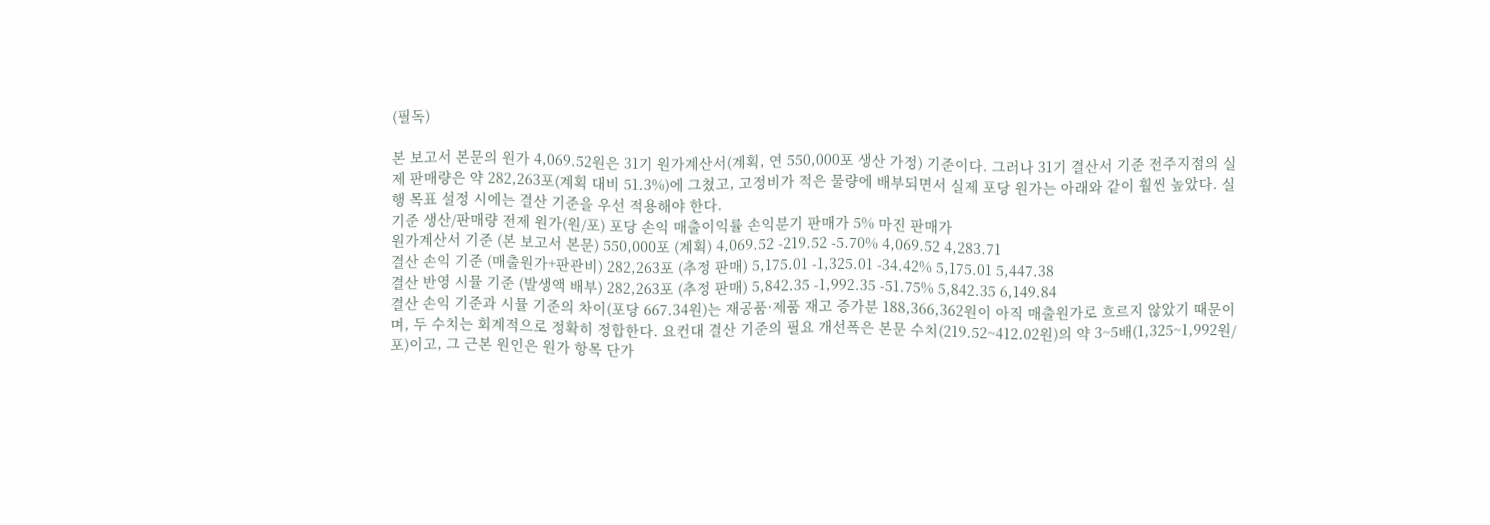(필독)

본 보고서 본문의 원가 4,069.52원은 31기 원가계산서(계획, 연 550,000포 생산 가정) 기준이다. 그러나 31기 결산서 기준 전주지점의 실제 판매량은 약 282,263포(계획 대비 51.3%)에 그쳤고, 고정비가 적은 물량에 배부되면서 실제 포당 원가는 아래와 같이 훨씬 높았다. 실행 목표 설정 시에는 결산 기준을 우선 적용해야 한다.
기준 생산/판매량 전제 원가(원/포) 포당 손익 매출이익률 손익분기 판매가 5% 마진 판매가
원가계산서 기준 (본 보고서 본문) 550,000포 (계획) 4,069.52 -219.52 -5.70% 4,069.52 4,283.71
결산 손익 기준 (매출원가+판관비) 282,263포 (추정 판매) 5,175.01 -1,325.01 -34.42% 5,175.01 5,447.38
결산 반영 시뮬 기준 (발생액 배부) 282,263포 (추정 판매) 5,842.35 -1,992.35 -51.75% 5,842.35 6,149.84
결산 손익 기준과 시뮬 기준의 차이(포당 667.34원)는 재공품·제품 재고 증가분 188,366,362원이 아직 매출원가로 흐르지 않았기 때문이며, 두 수치는 회계적으로 정확히 정합한다. 요컨대 결산 기준의 필요 개선폭은 본문 수치(219.52~412.02원)의 약 3~5배(1,325~1,992원/포)이고, 그 근본 원인은 원가 항목 단가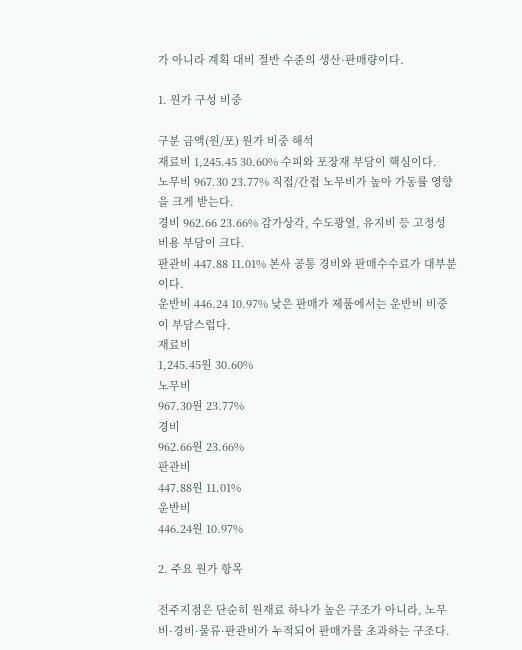가 아니라 계획 대비 절반 수준의 생산·판매량이다.

1. 원가 구성 비중

구분 금액(원/포) 원가 비중 해석
재료비 1,245.45 30.60% 수피와 포장재 부담이 핵심이다.
노무비 967.30 23.77% 직접/간접 노무비가 높아 가동률 영향을 크게 받는다.
경비 962.66 23.66% 감가상각, 수도광열, 유지비 등 고정성 비용 부담이 크다.
판관비 447.88 11.01% 본사 공통 경비와 판매수수료가 대부분이다.
운반비 446.24 10.97% 낮은 판매가 제품에서는 운반비 비중이 부담스럽다.
재료비
1,245.45원 30.60%
노무비
967.30원 23.77%
경비
962.66원 23.66%
판관비
447.88원 11.01%
운반비
446.24원 10.97%

2. 주요 원가 항목

전주지점은 단순히 원재료 하나가 높은 구조가 아니라, 노무비·경비·물류·판관비가 누적되어 판매가를 초과하는 구조다.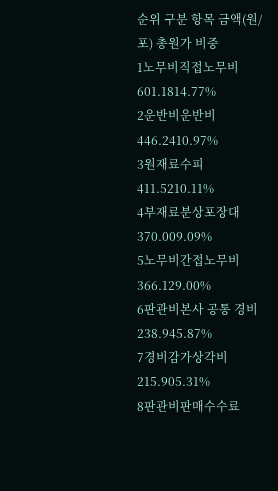순위 구분 항목 금액(원/포) 총원가 비중
1노무비직접노무비601.1814.77%
2운반비운반비446.2410.97%
3원재료수피411.5210.11%
4부재료분상포장대370.009.09%
5노무비간접노무비366.129.00%
6판관비본사 공통 경비238.945.87%
7경비감가상각비215.905.31%
8판관비판매수수료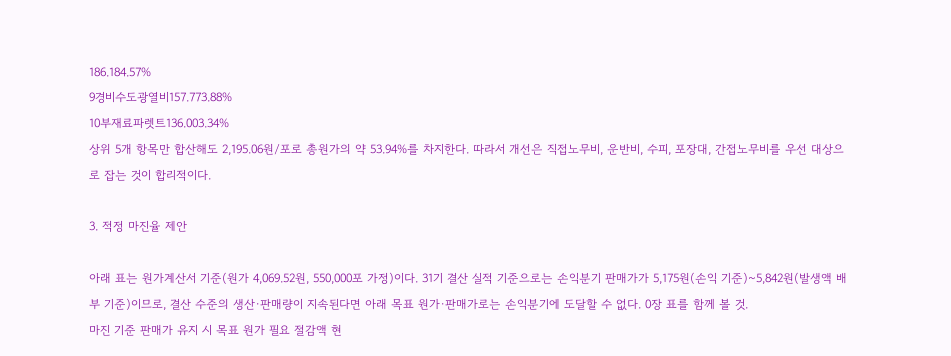186.184.57%
9경비수도광열비157.773.88%
10부재료파렛트136.003.34%
상위 5개 항목만 합산해도 2,195.06원/포로 총원가의 약 53.94%를 차지한다. 따라서 개선은 직접노무비, 운반비, 수피, 포장대, 간접노무비를 우선 대상으로 잡는 것이 합리적이다.

3. 적정 마진율 제안

아래 표는 원가계산서 기준(원가 4,069.52원, 550,000포 가정)이다. 31기 결산 실적 기준으로는 손익분기 판매가가 5,175원(손익 기준)~5,842원(발생액 배부 기준)이므로, 결산 수준의 생산·판매량이 지속된다면 아래 목표 원가·판매가로는 손익분기에 도달할 수 없다. 0장 표를 함께 볼 것.
마진 기준 판매가 유지 시 목표 원가 필요 절감액 현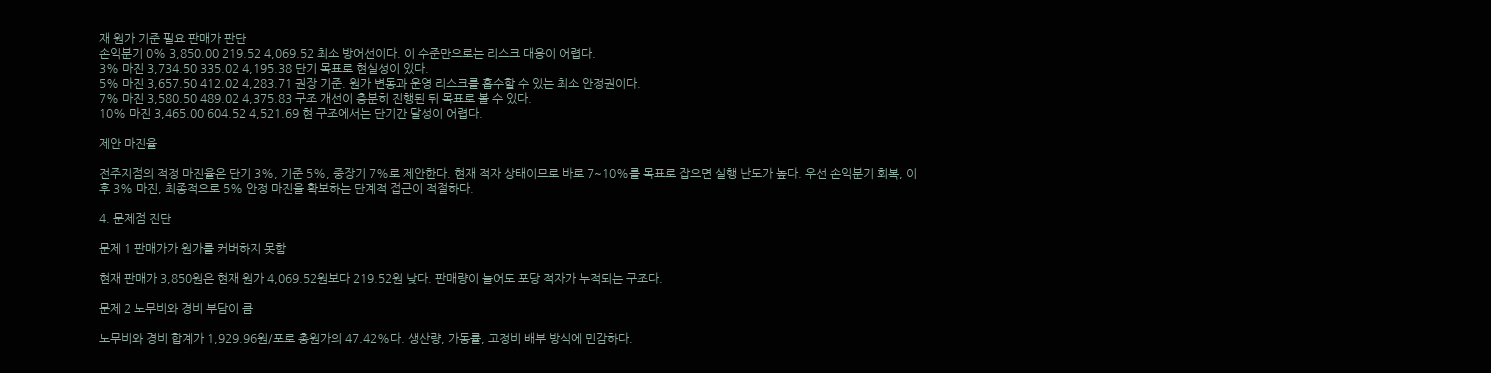재 원가 기준 필요 판매가 판단
손익분기 0% 3,850.00 219.52 4,069.52 최소 방어선이다. 이 수준만으로는 리스크 대응이 어렵다.
3% 마진 3,734.50 335.02 4,195.38 단기 목표로 현실성이 있다.
5% 마진 3,657.50 412.02 4,283.71 권장 기준. 원가 변동과 운영 리스크를 흡수할 수 있는 최소 안정권이다.
7% 마진 3,580.50 489.02 4,375.83 구조 개선이 충분히 진행된 뒤 목표로 볼 수 있다.
10% 마진 3,465.00 604.52 4,521.69 현 구조에서는 단기간 달성이 어렵다.

제안 마진율

전주지점의 적정 마진율은 단기 3%, 기준 5%, 중장기 7%로 제안한다. 현재 적자 상태이므로 바로 7~10%를 목표로 잡으면 실행 난도가 높다. 우선 손익분기 회복, 이후 3% 마진, 최종적으로 5% 안정 마진을 확보하는 단계적 접근이 적절하다.

4. 문제점 진단

문제 1 판매가가 원가를 커버하지 못함

현재 판매가 3,850원은 현재 원가 4,069.52원보다 219.52원 낮다. 판매량이 늘어도 포당 적자가 누적되는 구조다.

문제 2 노무비와 경비 부담이 큼

노무비와 경비 합계가 1,929.96원/포로 총원가의 47.42%다. 생산량, 가동률, 고정비 배부 방식에 민감하다.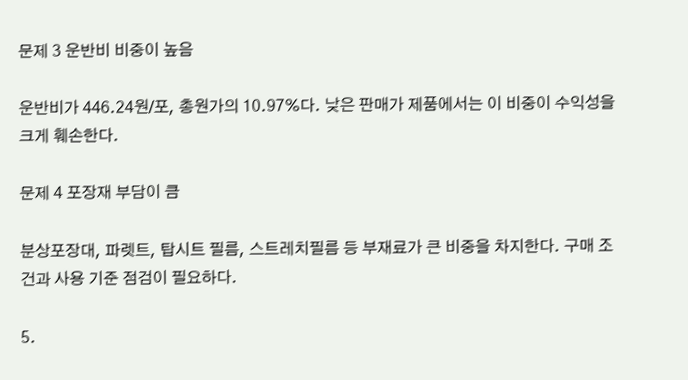문제 3 운반비 비중이 높음

운반비가 446.24원/포, 총원가의 10.97%다. 낮은 판매가 제품에서는 이 비중이 수익성을 크게 훼손한다.

문제 4 포장재 부담이 큼

분상포장대, 파렛트, 탑시트 필름, 스트레치필름 등 부재료가 큰 비중을 차지한다. 구매 조건과 사용 기준 점검이 필요하다.

5.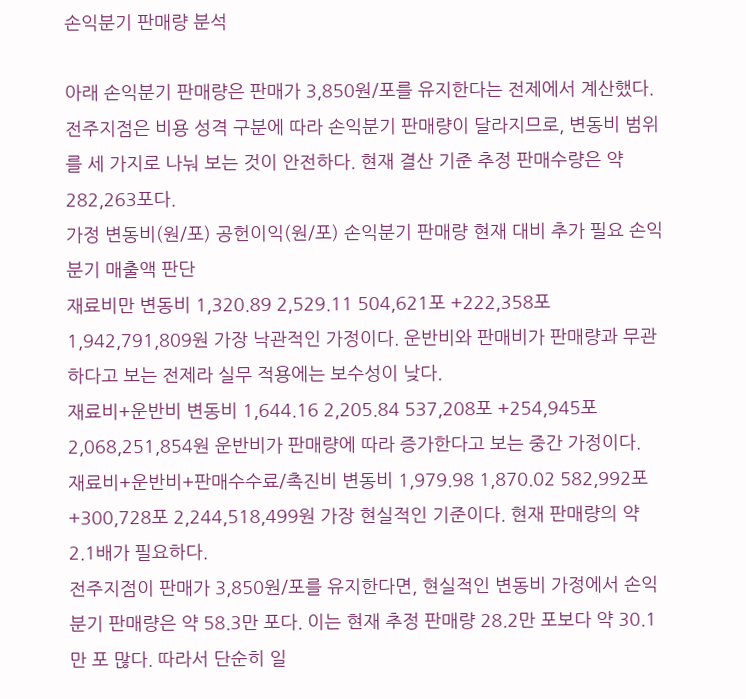손익분기 판매량 분석

아래 손익분기 판매량은 판매가 3,850원/포를 유지한다는 전제에서 계산했다. 전주지점은 비용 성격 구분에 따라 손익분기 판매량이 달라지므로, 변동비 범위를 세 가지로 나눠 보는 것이 안전하다. 현재 결산 기준 추정 판매수량은 약 282,263포다.
가정 변동비(원/포) 공헌이익(원/포) 손익분기 판매량 현재 대비 추가 필요 손익분기 매출액 판단
재료비만 변동비 1,320.89 2,529.11 504,621포 +222,358포 1,942,791,809원 가장 낙관적인 가정이다. 운반비와 판매비가 판매량과 무관하다고 보는 전제라 실무 적용에는 보수성이 낮다.
재료비+운반비 변동비 1,644.16 2,205.84 537,208포 +254,945포 2,068,251,854원 운반비가 판매량에 따라 증가한다고 보는 중간 가정이다.
재료비+운반비+판매수수료/촉진비 변동비 1,979.98 1,870.02 582,992포 +300,728포 2,244,518,499원 가장 현실적인 기준이다. 현재 판매량의 약 2.1배가 필요하다.
전주지점이 판매가 3,850원/포를 유지한다면, 현실적인 변동비 가정에서 손익분기 판매량은 약 58.3만 포다. 이는 현재 추정 판매량 28.2만 포보다 약 30.1만 포 많다. 따라서 단순히 일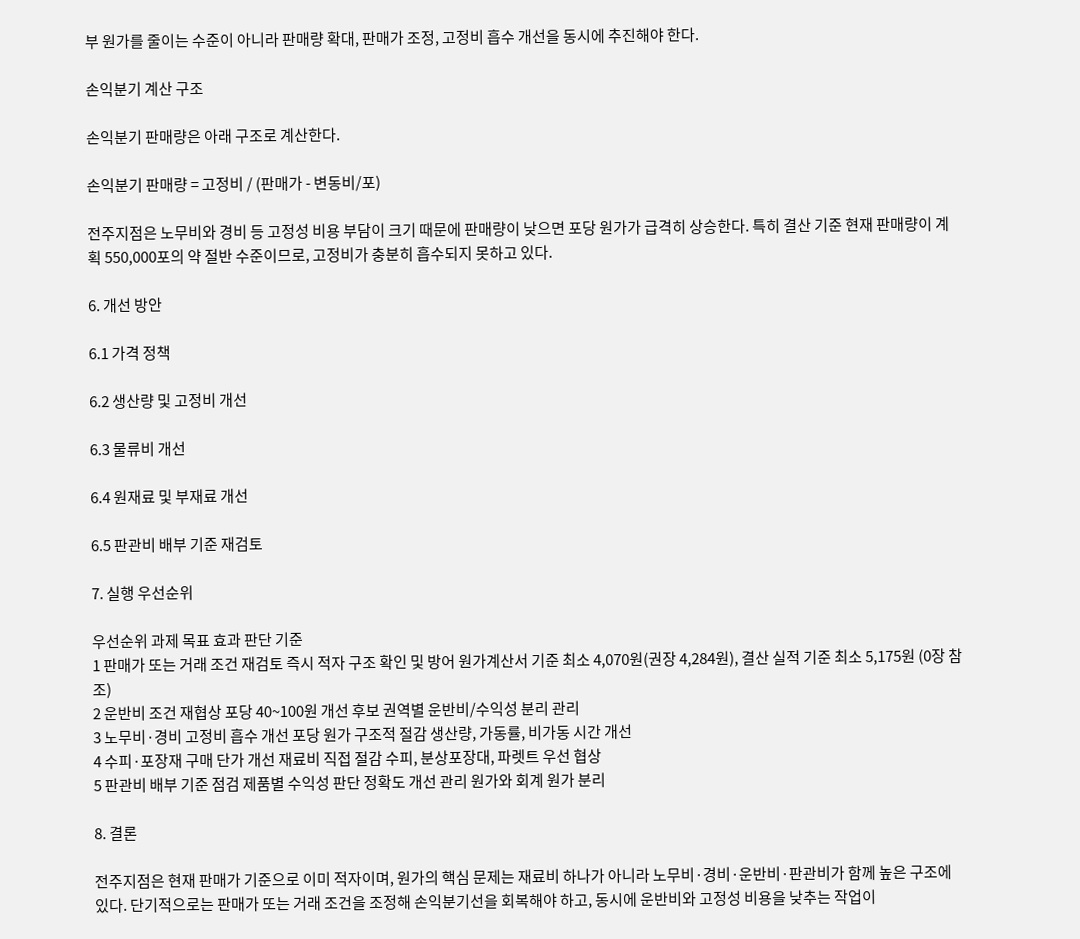부 원가를 줄이는 수준이 아니라 판매량 확대, 판매가 조정, 고정비 흡수 개선을 동시에 추진해야 한다.

손익분기 계산 구조

손익분기 판매량은 아래 구조로 계산한다.

손익분기 판매량 = 고정비 / (판매가 - 변동비/포)

전주지점은 노무비와 경비 등 고정성 비용 부담이 크기 때문에 판매량이 낮으면 포당 원가가 급격히 상승한다. 특히 결산 기준 현재 판매량이 계획 550,000포의 약 절반 수준이므로, 고정비가 충분히 흡수되지 못하고 있다.

6. 개선 방안

6.1 가격 정책

6.2 생산량 및 고정비 개선

6.3 물류비 개선

6.4 원재료 및 부재료 개선

6.5 판관비 배부 기준 재검토

7. 실행 우선순위

우선순위 과제 목표 효과 판단 기준
1 판매가 또는 거래 조건 재검토 즉시 적자 구조 확인 및 방어 원가계산서 기준 최소 4,070원(권장 4,284원), 결산 실적 기준 최소 5,175원 (0장 참조)
2 운반비 조건 재협상 포당 40~100원 개선 후보 권역별 운반비/수익성 분리 관리
3 노무비·경비 고정비 흡수 개선 포당 원가 구조적 절감 생산량, 가동률, 비가동 시간 개선
4 수피·포장재 구매 단가 개선 재료비 직접 절감 수피, 분상포장대, 파렛트 우선 협상
5 판관비 배부 기준 점검 제품별 수익성 판단 정확도 개선 관리 원가와 회계 원가 분리

8. 결론

전주지점은 현재 판매가 기준으로 이미 적자이며, 원가의 핵심 문제는 재료비 하나가 아니라 노무비·경비·운반비·판관비가 함께 높은 구조에 있다. 단기적으로는 판매가 또는 거래 조건을 조정해 손익분기선을 회복해야 하고, 동시에 운반비와 고정성 비용을 낮추는 작업이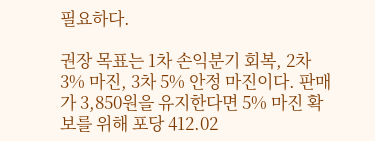필요하다.

권장 목표는 1차 손익분기 회복, 2차 3% 마진, 3차 5% 안정 마진이다. 판매가 3,850원을 유지한다면 5% 마진 확보를 위해 포당 412.02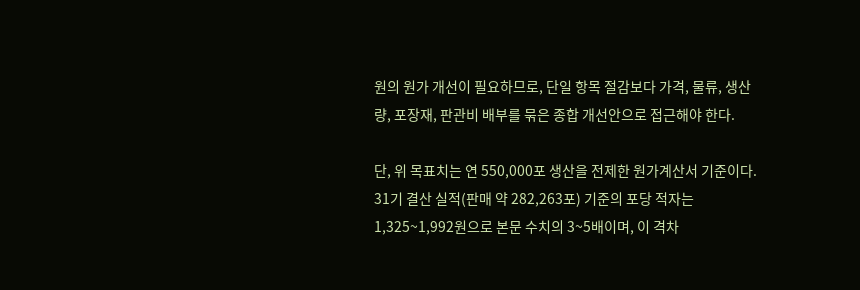원의 원가 개선이 필요하므로, 단일 항목 절감보다 가격, 물류, 생산량, 포장재, 판관비 배부를 묶은 종합 개선안으로 접근해야 한다.

단, 위 목표치는 연 550,000포 생산을 전제한 원가계산서 기준이다. 31기 결산 실적(판매 약 282,263포) 기준의 포당 적자는 1,325~1,992원으로 본문 수치의 3~5배이며, 이 격차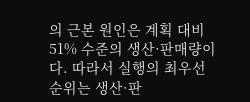의 근본 원인은 계획 대비 51% 수준의 생산·판매량이다. 따라서 실행의 최우선 순위는 생산·판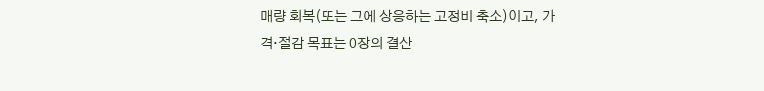매량 회복(또는 그에 상응하는 고정비 축소)이고, 가격·절감 목표는 0장의 결산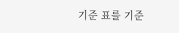기준 표를 기준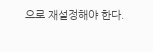으로 재설정해야 한다.